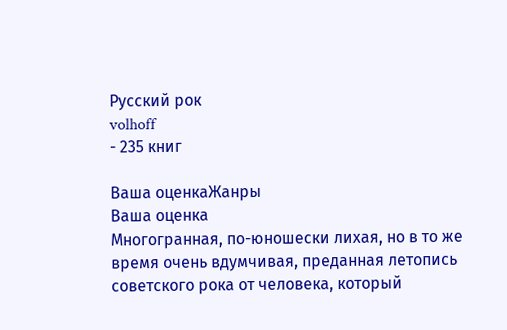Русский рок
volhoff
- 235 книг

Ваша оценкаЖанры
Ваша оценка
Многогранная, по-юношески лихая, но в то же время очень вдумчивая, преданная летопись советского рока от человека, который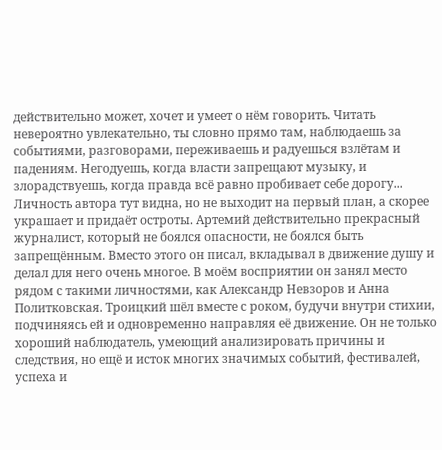действительно может, хочет и умеет о нём говорить. Читать невероятно увлекательно, ты словно прямо там, наблюдаешь за событиями, разговорами, переживаешь и радуешься взлётам и падениям. Негодуешь, когда власти запрещают музыку, и злорадствуешь, когда правда всё равно пробивает себе дорогу... Личность автора тут видна, но не выходит на первый план, а скорее украшает и придаёт остроты. Артемий действительно прекрасный журналист, который не боялся опасности, не боялся быть запрещённым. Вместо этого он писал, вкладывал в движение душу и делал для него очень многое. В моём восприятии он занял место рядом с такими личностями, как Александр Невзоров и Анна Политковская. Троицкий шёл вместе с роком, будучи внутри стихии, подчиняясь ей и одновременно направляя её движение. Он не только хороший наблюдатель, умеющий анализировать причины и следствия, но ещё и исток многих значимых событий, фестивалей, успеха и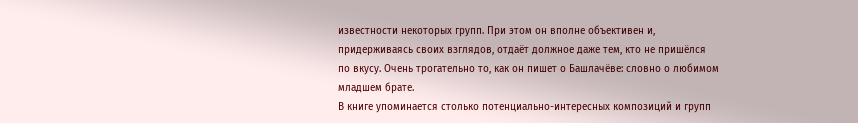известности некоторых групп. При этом он вполне объективен и, придерживаясь своих взглядов, отдаёт должное даже тем, кто не пришёлся по вкусу. Очень трогательно то, как он пишет о Башлачёве: словно о любимом младшем брате.
В книге упоминается столько потенциально-интересных композиций и групп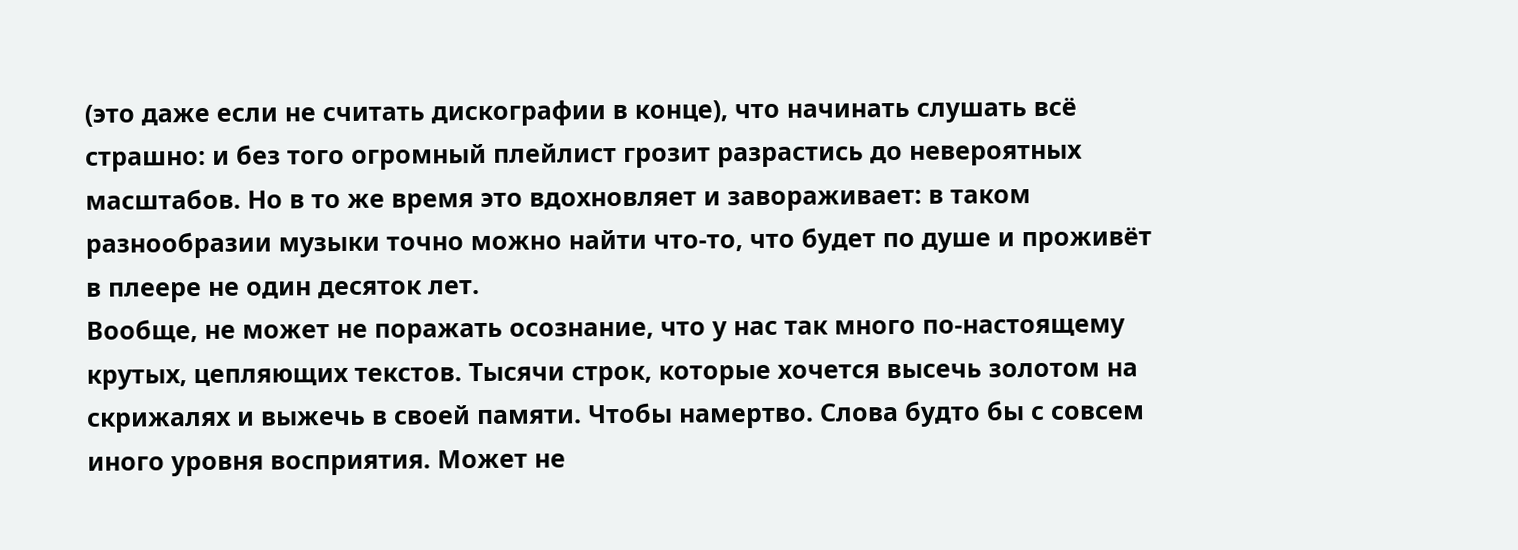(это даже если не считать дискографии в конце), что начинать слушать всё страшно: и без того огромный плейлист грозит разрастись до невероятных масштабов. Но в то же время это вдохновляет и завораживает: в таком разнообразии музыки точно можно найти что-то, что будет по душе и проживёт в плеере не один десяток лет.
Вообще, не может не поражать осознание, что у нас так много по-настоящему крутых, цепляющих текстов. Тысячи строк, которые хочется высечь золотом на скрижалях и выжечь в своей памяти. Чтобы намертво. Слова будто бы с совсем иного уровня восприятия. Может не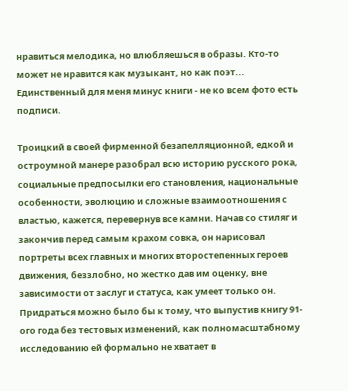нравиться мелодика, но влюбляешься в образы. Кто-то может не нравится как музыкант, но как поэт...
Единственный для меня минус книги - не ко всем фото есть подписи.

Троицкий в своей фирменной безапелляционной, едкой и остроумной манере разобрал всю историю русского рока, социальные предпосылки его становления, национальные особенности, эволюцию и сложные взаимоотношения с властью, кажется, перевернув все камни. Начав со стиляг и закончив перед самым крахом совка, он нарисовал портреты всех главных и многих второстепенных героев движения, беззлобно, но жестко дав им оценку, вне зависимости от заслуг и статуса, как умеет только он. Придраться можно было бы к тому, что выпустив книгу 91-ого года без тестовых изменений, как полномасштабному исследованию ей формально не хватает в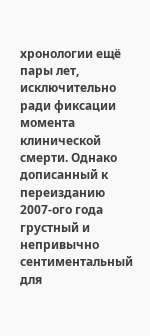хронологии ещё пары лет, исключительно ради фиксации момента клинической смерти. Однако дописанный к переизданию 2007-ого года грустный и непривычно сентиментальный для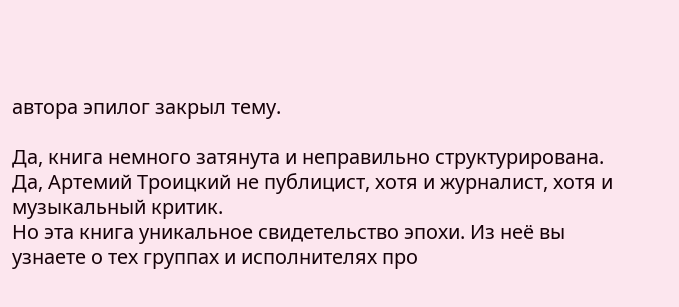автора эпилог закрыл тему.

Да, книга немного затянута и неправильно структурирована. Да, Артемий Троицкий не публицист, хотя и журналист, хотя и музыкальный критик.
Но эта книга уникальное свидетельство эпохи. Из неё вы узнаете о тех группах и исполнителях про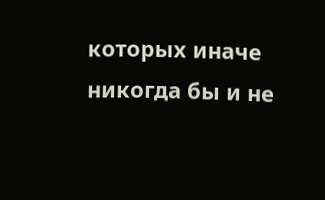которых иначе никогда бы и не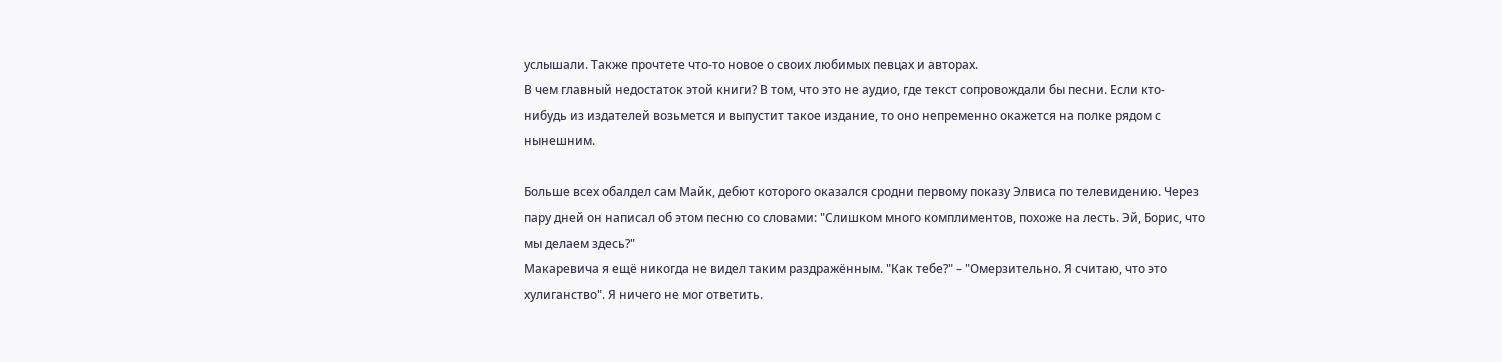услышали. Также прочтете что-то новое о своих любимых певцах и авторах.
В чем главный недостаток этой книги? В том, что это не аудио, где текст сопровождали бы песни. Если кто-нибудь из издателей возьмется и выпустит такое издание, то оно непременно окажется на полке рядом с нынешним.

Больше всех обалдел сам Майк, дебют которого оказался сродни первому показу Элвиса по телевидению. Через пару дней он написал об этом песню со словами: "Слишком много комплиментов, похоже на лесть. Эй, Борис, что мы делаем здесь?"
Макаревича я ещё никогда не видел таким раздражённым. "Как тебе?" – "Омерзительно. Я считаю, что это хулиганство". Я ничего не мог ответить.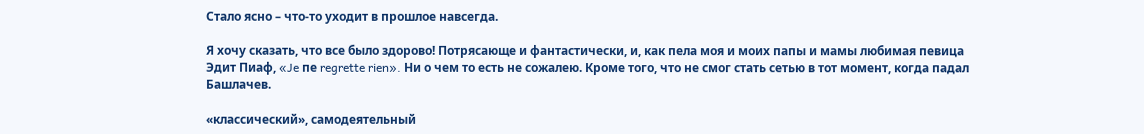Стало ясно – что-то уходит в прошлое навсегда.

Я хочу сказать, что все было здорово! Потрясающе и фантастически, и, как пела моя и моих папы и мамы любимая певица Эдит Пиаф, «Je пе regrette rien». Ни о чем то есть не сожалею. Кроме того, что не смог стать сетью в тот момент, когда падал Башлачев.

«классический», самодеятельный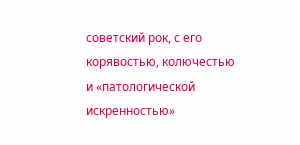советский рок, с его корявостью, колючестью и «патологической искренностью»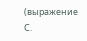(выражение С.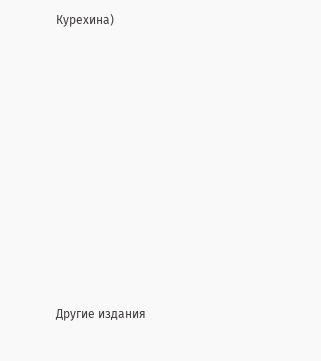Курехина)










Другие издания